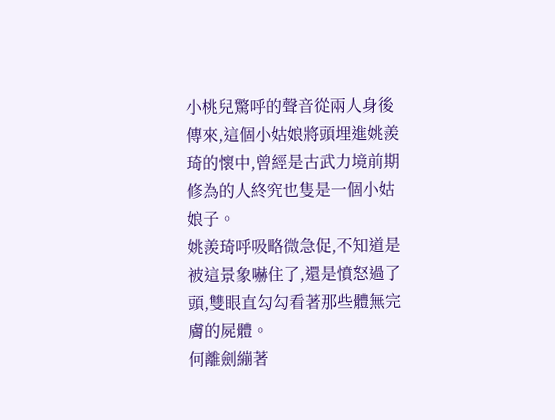小桃兒驚呼的聲音從兩人身後傳來,這個小姑娘將頭埋進姚羨琦的懷中,曾經是古武力境前期修為的人終究也隻是一個小姑娘子。
姚羨琦呼吸略微急促,不知道是被這景象嚇住了,還是憤怒過了頭,雙眼直勾勾看著那些體無完膚的屍體。
何離劍繃著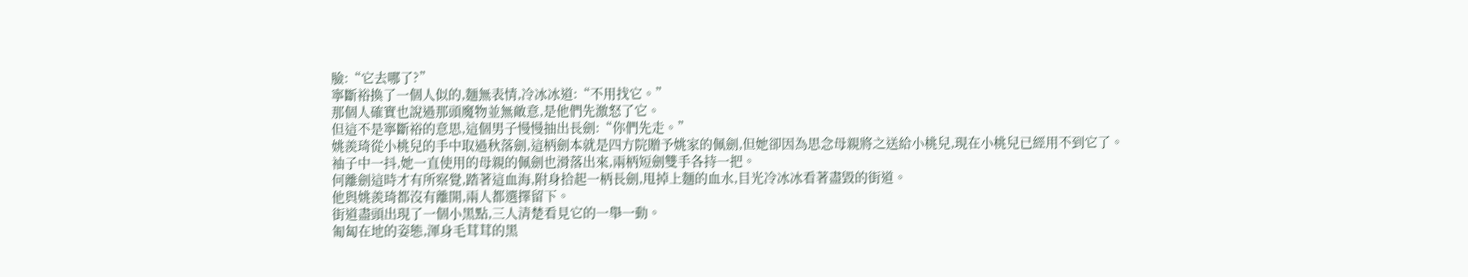臉:“它去哪了?”
寧斷裕換了一個人似的,麵無表情,冷冰冰道:“不用找它。”
那個人確實也說過那頭魔物並無敵意,是他們先激怒了它。
但這不是寧斷裕的意思,這個男子慢慢抽出長劍:“你們先走。”
姚羨琦從小桃兒的手中取過秋落劍,這柄劍本就是四方院贈予姚家的佩劍,但她卻因為思念母親將之送給小桃兒,現在小桃兒已經用不到它了。
袖子中一抖,她一直使用的母親的佩劍也滑落出來,兩柄短劍雙手各持一把。
何離劍這時才有所察覺,踏著這血海,附身拾起一柄長劍,甩掉上麵的血水,目光冷冰冰看著盡毀的街道。
他與姚羨琦都沒有離開,兩人都選擇留下。
街道盡頭出現了一個小黑點,三人清楚看見它的一舉一動。
匍匐在地的姿態,渾身毛茸茸的黑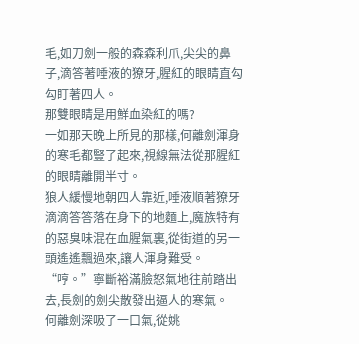毛,如刀劍一般的森森利爪,尖尖的鼻子,滴答著唾液的獠牙,腥紅的眼睛直勾勾盯著四人。
那雙眼睛是用鮮血染紅的嗎?
一如那天晚上所見的那樣,何離劍渾身的寒毛都豎了起來,視線無法從那腥紅的眼睛離開半寸。
狼人緩慢地朝四人靠近,唾液順著獠牙滴滴答答落在身下的地麵上,魔族特有的惡臭味混在血腥氣裏,從街道的另一頭遙遙飄過來,讓人渾身難受。
“哼。”寧斷裕滿臉怒氣地往前踏出去,長劍的劍尖散發出逼人的寒氣。
何離劍深吸了一口氣,從姚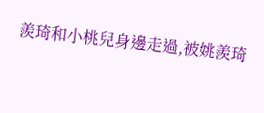羨琦和小桃兒身邊走過,被姚羨琦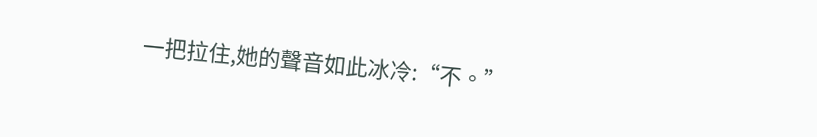一把拉住,她的聲音如此冰冷:“不。”